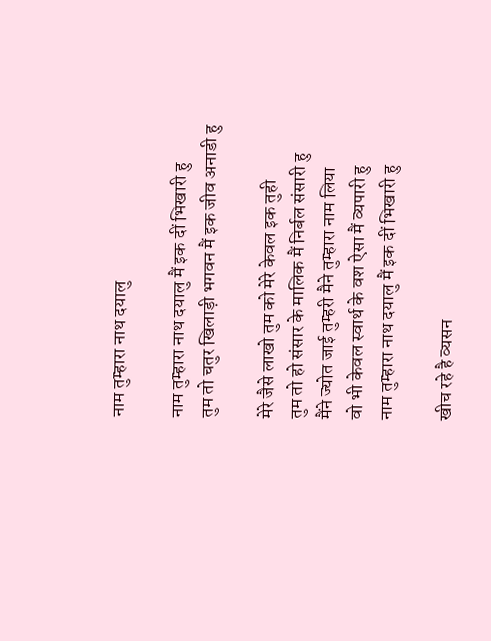नाम तुम्हारा नाथ दयालु

नाम तुम्हारा नाथ दयालु मैं इक दीं भिखारी हु
तुम तो चतुर खिलाड़ी भगवन मैं इक जीव अनाडी हु

मेरे जैसे लाखो तुम को मेरे केवल इक तुही
तुम तो हो संसार के मालिक मैं निर्बल संसारी हु
मैंने ज्योत जाई तुम्हरी मैने तुम्हारा नाम लिया
वो भी केवल स्वार्थ के वश ऐसा मैं व्यपारी हु
नाम तुम्हारा नाथ दयालु मैं इक दीं भिखारी हु

खीच रहे है व्यसन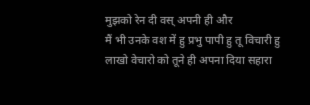मुझको रेन दी वस् अपनी ही और
मैं भी उनके वश में हु प्रभु पापी हु तू विचारी हु
लाखो वेचारो को तूने ही अपना दिया सहारा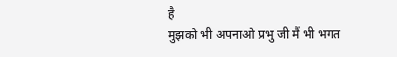है
मुझको भी अपनाओ प्रभु जी मैं भी भगत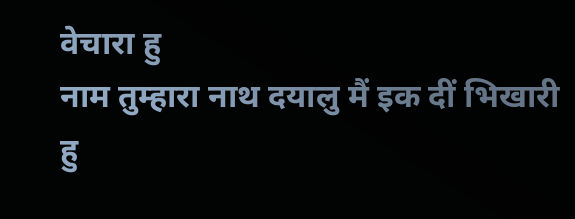वेचारा हु
नाम तुम्हारा नाथ दयालु मैं इक दीं भिखारी हु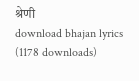श्रेणी
download bhajan lyrics (1178 downloads)